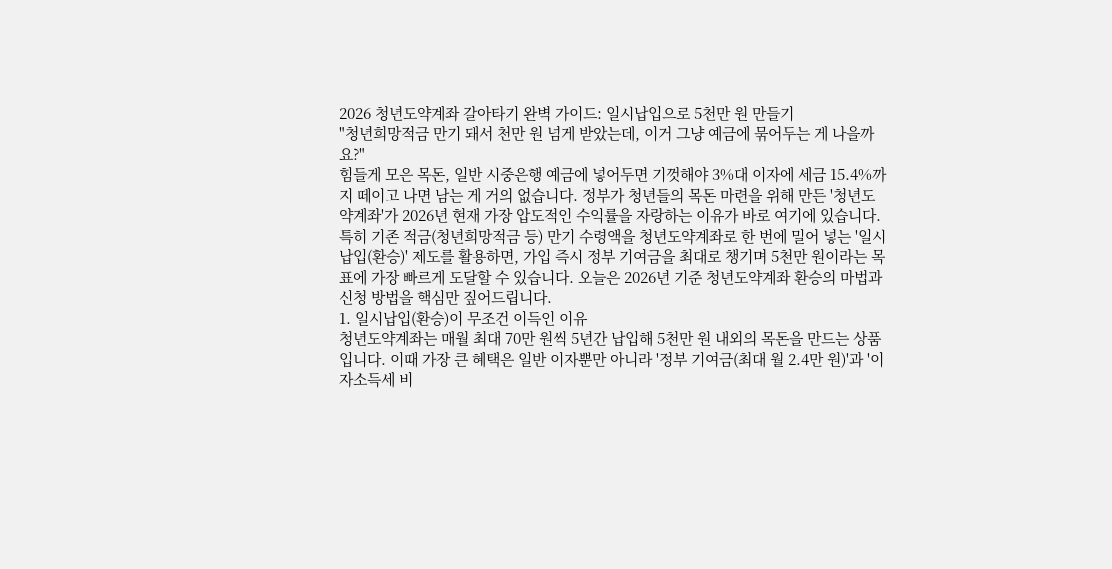2026 청년도약계좌 갈아타기 완벽 가이드: 일시납입으로 5천만 원 만들기
"청년희망적금 만기 돼서 천만 원 넘게 받았는데, 이거 그냥 예금에 묶어두는 게 나을까요?"
힘들게 모은 목돈, 일반 시중은행 예금에 넣어두면 기껏해야 3%대 이자에 세금 15.4%까지 떼이고 나면 남는 게 거의 없습니다. 정부가 청년들의 목돈 마련을 위해 만든 '청년도약계좌'가 2026년 현재 가장 압도적인 수익률을 자랑하는 이유가 바로 여기에 있습니다.
특히 기존 적금(청년희망적금 등) 만기 수령액을 청년도약계좌로 한 번에 밀어 넣는 '일시납입(환승)' 제도를 활용하면, 가입 즉시 정부 기여금을 최대로 챙기며 5천만 원이라는 목표에 가장 빠르게 도달할 수 있습니다. 오늘은 2026년 기준 청년도약계좌 환승의 마법과 신청 방법을 핵심만 짚어드립니다.
1. 일시납입(환승)이 무조건 이득인 이유
청년도약계좌는 매월 최대 70만 원씩 5년간 납입해 5천만 원 내외의 목돈을 만드는 상품입니다. 이때 가장 큰 혜택은 일반 이자뿐만 아니라 '정부 기여금(최대 월 2.4만 원)'과 '이자소득세 비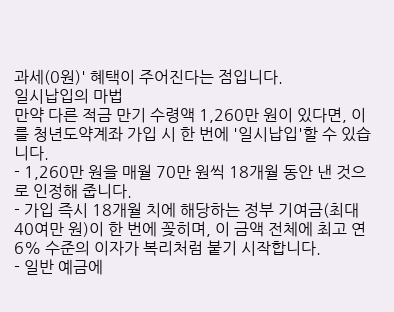과세(0원)' 혜택이 주어진다는 점입니다.
일시납입의 마법
만약 다른 적금 만기 수령액 1,260만 원이 있다면, 이를 청년도약계좌 가입 시 한 번에 '일시납입'할 수 있습니다.
- 1,260만 원을 매월 70만 원씩 18개월 동안 낸 것으로 인정해 줍니다.
- 가입 즉시 18개월 치에 해당하는 정부 기여금(최대 40여만 원)이 한 번에 꽂히며, 이 금액 전체에 최고 연 6% 수준의 이자가 복리처럼 붙기 시작합니다.
- 일반 예금에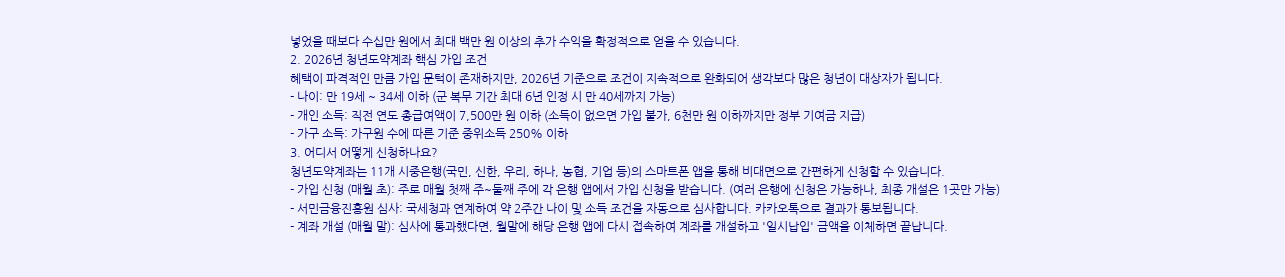넣었을 때보다 수십만 원에서 최대 백만 원 이상의 추가 수익을 확정적으로 얻을 수 있습니다.
2. 2026년 청년도약계좌 핵심 가입 조건
혜택이 파격적인 만큼 가입 문턱이 존재하지만, 2026년 기준으로 조건이 지속적으로 완화되어 생각보다 많은 청년이 대상자가 됩니다.
- 나이: 만 19세 ~ 34세 이하 (군 복무 기간 최대 6년 인정 시 만 40세까지 가능)
- 개인 소득: 직전 연도 총급여액이 7,500만 원 이하 (소득이 없으면 가입 불가, 6천만 원 이하까지만 정부 기여금 지급)
- 가구 소득: 가구원 수에 따른 기준 중위소득 250% 이하
3. 어디서 어떻게 신청하나요?
청년도약계좌는 11개 시중은행(국민, 신한, 우리, 하나, 농협, 기업 등)의 스마트폰 앱을 통해 비대면으로 간편하게 신청할 수 있습니다.
- 가입 신청 (매월 초): 주로 매월 첫째 주~둘째 주에 각 은행 앱에서 가입 신청을 받습니다. (여러 은행에 신청은 가능하나, 최종 개설은 1곳만 가능)
- 서민금융진흥원 심사: 국세청과 연계하여 약 2주간 나이 및 소득 조건을 자동으로 심사합니다. 카카오톡으로 결과가 통보됩니다.
- 계좌 개설 (매월 말): 심사에 통과했다면, 월말에 해당 은행 앱에 다시 접속하여 계좌를 개설하고 '일시납입' 금액을 이체하면 끝납니다.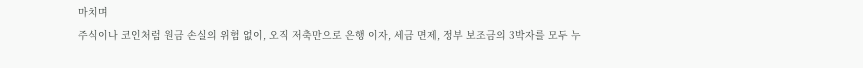마치며
주식이나 코인처럼 원금 손실의 위험 없이, 오직 저축만으로 은행 이자, 세금 면제, 정부 보조금의 3박자를 모두 누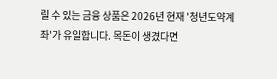릴 수 있는 금융 상품은 2026년 현재 '청년도약계좌'가 유일합니다. 목돈이 생겼다면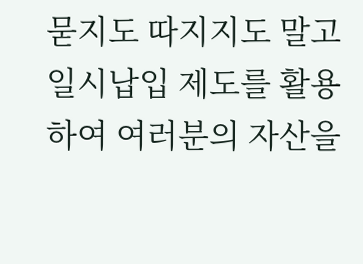묻지도 따지지도 말고 일시납입 제도를 활용하여 여러분의 자산을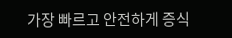가장 빠르고 안전하게 증식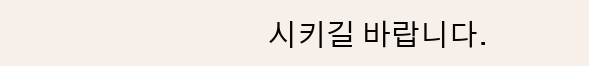시키길 바랍니다.